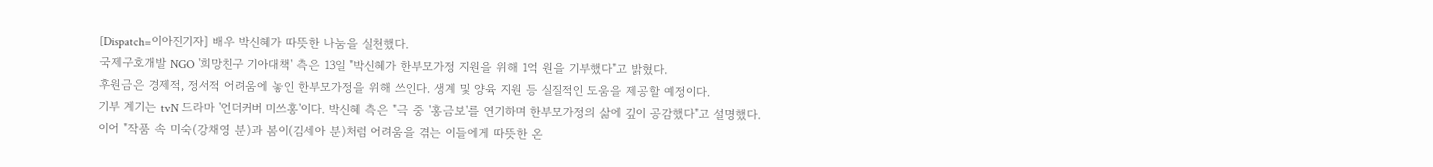[Dispatch=이아진기자] 배우 박신혜가 따뜻한 나눔을 실천했다.
국제구호개발 NGO '희망친구 기아대책' 측은 13일 "박신혜가 한부모가정 지원을 위해 1억 원을 기부했다"고 밝혔다.
후원금은 경제적, 정서적 어려움에 놓인 한부모가정을 위해 쓰인다. 생계 및 양육 지원 등 실질적인 도움을 제공할 예정이다.
기부 계기는 tvN 드라마 '언더커버 미쓰홍'이다. 박신혜 측은 "극 중 '홍금보'를 연기하며 한부모가정의 삶에 깊이 공감했다"고 설명했다.
이어 "작품 속 미숙(강채영 분)과 봄이(김세아 분)처럼 어려움을 겪는 이들에게 따뜻한 온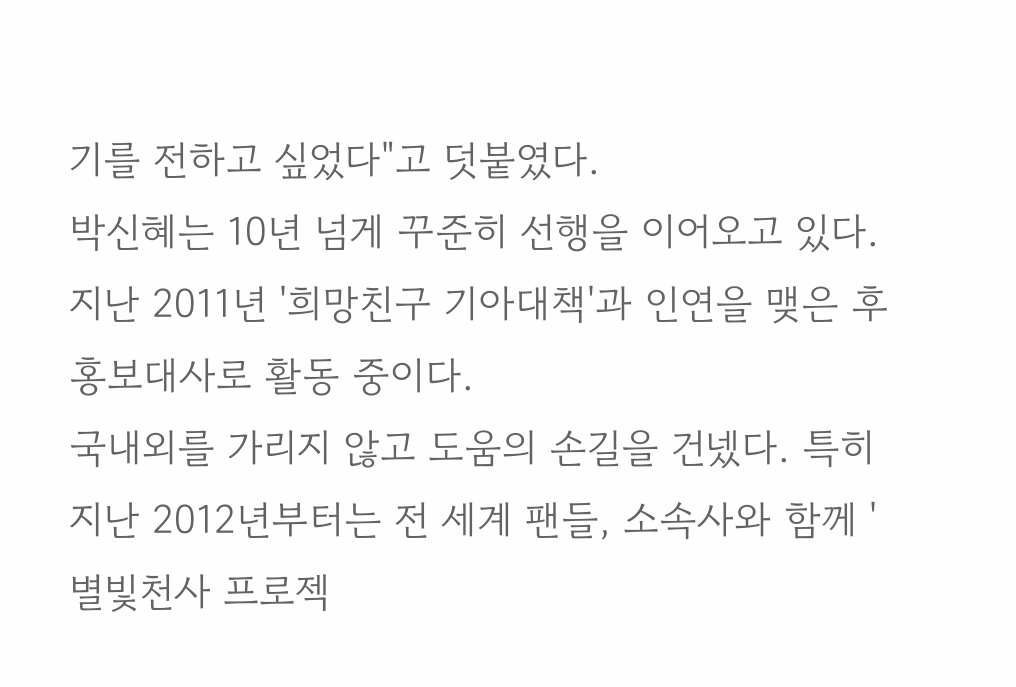기를 전하고 싶었다"고 덧붙였다.
박신혜는 10년 넘게 꾸준히 선행을 이어오고 있다. 지난 2011년 '희망친구 기아대책'과 인연을 맺은 후 홍보대사로 활동 중이다.
국내외를 가리지 않고 도움의 손길을 건넸다. 특히 지난 2012년부터는 전 세계 팬들, 소속사와 함께 '별빛천사 프로젝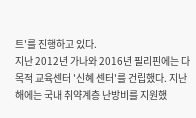트'를 진행하고 있다.
지난 2012년 가나와 2016년 필리핀에는 다목적 교육센터 '신혜 센터'를 건립했다. 지난해에는 국내 취약계층 난방비를 지원했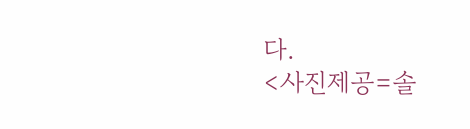다.
<사진제공=솔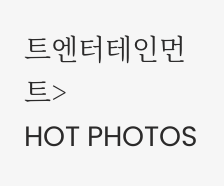트엔터테인먼트>
HOT PHOTOS